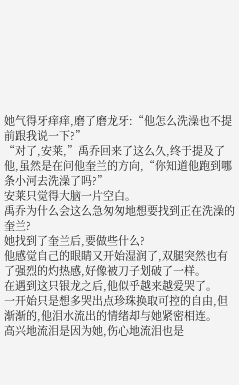她气得牙痒痒,磨了磨龙牙:“他怎么洗澡也不提前跟我说一下?”
“对了,安莱,”禹乔回来了这么久,终于提及了他,虽然是在问他奎兰的方向,“你知道他跑到哪条小河去洗澡了吗?”
安莱只觉得大脑一片空白。
禹乔为什么会这么急匆匆地想要找到正在洗澡的奎兰?
她找到了奎兰后,要做些什么?
他感觉自己的眼睛又开始湿润了,双腿突然也有了强烈的灼热感,好像被刀子划破了一样。
在遇到这只银龙之后,他似乎越来越爱哭了。
一开始只是想多哭出点珍珠换取可控的自由,但渐渐的,他泪水流出的情绪却与她紧密相连。
高兴地流泪是因为她,伤心地流泪也是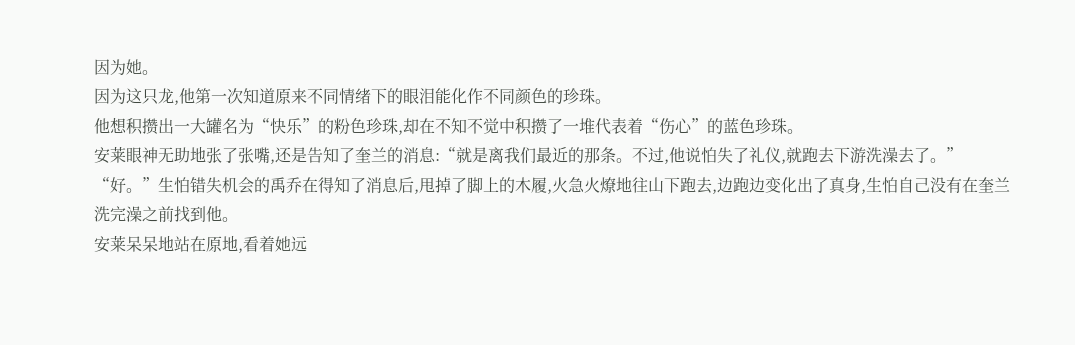因为她。
因为这只龙,他第一次知道原来不同情绪下的眼泪能化作不同颜色的珍珠。
他想积攒出一大罐名为“快乐”的粉色珍珠,却在不知不觉中积攒了一堆代表着“伤心”的蓝色珍珠。
安莱眼神无助地张了张嘴,还是告知了奎兰的消息:“就是离我们最近的那条。不过,他说怕失了礼仪,就跑去下游洗澡去了。”
“好。”生怕错失机会的禹乔在得知了消息后,甩掉了脚上的木履,火急火燎地往山下跑去,边跑边变化出了真身,生怕自己没有在奎兰洗完澡之前找到他。
安莱呆呆地站在原地,看着她远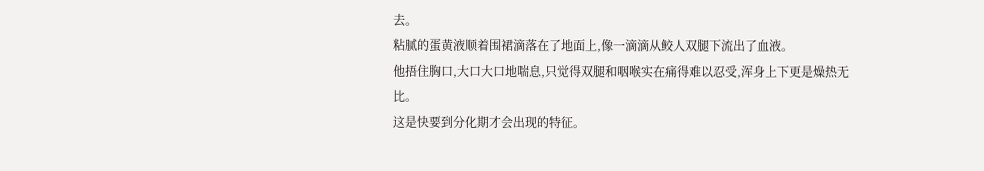去。
粘腻的蛋黄液顺着围裙滴落在了地面上,像一滴滴从鲛人双腿下流出了血液。
他捂住胸口,大口大口地喘息,只觉得双腿和咽喉实在痛得难以忍受,浑身上下更是燥热无比。
这是快要到分化期才会出现的特征。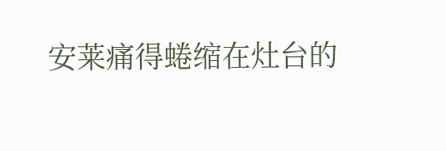安莱痛得蜷缩在灶台的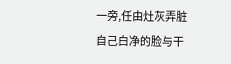一旁,任由灶灰弄脏自己白净的脸与干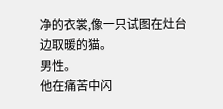净的衣裳,像一只试图在灶台边取暖的猫。
男性。
他在痛苦中闪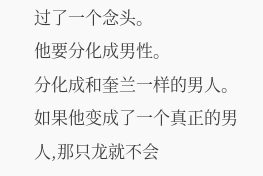过了一个念头。
他要分化成男性。
分化成和奎兰一样的男人。
如果他变成了一个真正的男人,那只龙就不会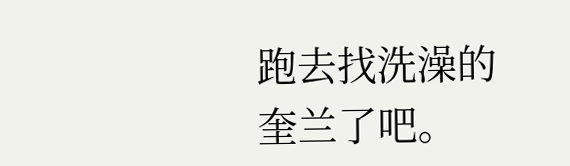跑去找洗澡的奎兰了吧。